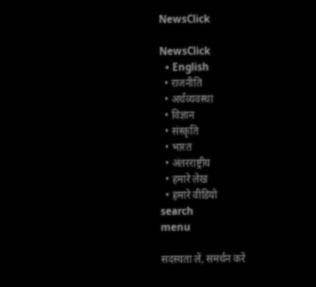NewsClick

NewsClick
  • English
  • राजनीति
  • अर्थव्यवस्था
  • विज्ञान
  • संस्कृति
  • भारत
  • अंतरराष्ट्रीय
  • हमारे लेख
  • हमारे वीडियो
search
menu

सदस्यता लें, समर्थन करें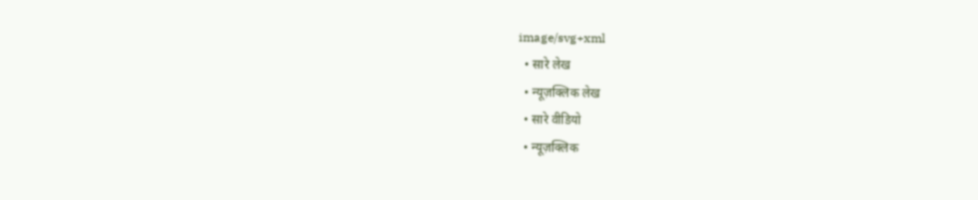image/svg+xml
  • सारे लेख
  • न्यूज़क्लिक लेख
  • सारे वीडियो
  • न्यूज़क्लिक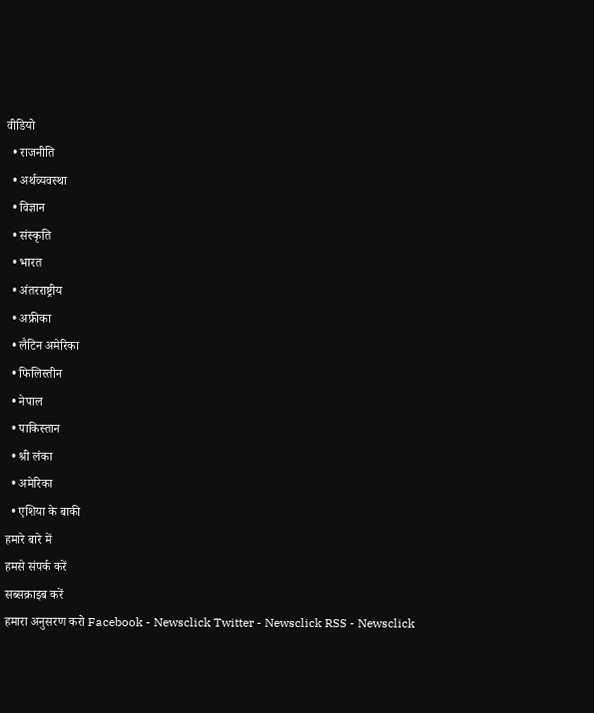वीडियो
  • राजनीति
  • अर्थव्यवस्था
  • विज्ञान
  • संस्कृति
  • भारत
  • अंतरराष्ट्रीय
  • अफ्रीका
  • लैटिन अमेरिका
  • फिलिस्तीन
  • नेपाल
  • पाकिस्तान
  • श्री लंका
  • अमेरिका
  • एशिया के बाकी
हमारे बारे में
हमसे संपर्क करें
सब्सक्राइब करें
हमारा अनुसरण करो Facebook - Newsclick Twitter - Newsclick RSS - Newsclick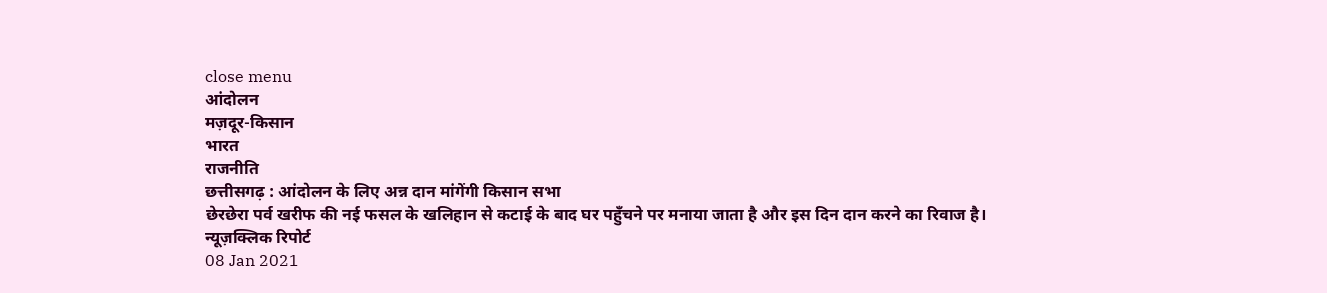close menu
आंदोलन
मज़दूर-किसान
भारत
राजनीति
छत्तीसगढ़ : आंदोलन के लिए अन्न दान मांगेंगी किसान सभा
छेरछेरा पर्व खरीफ की नई फसल के खलिहान से कटाई के बाद घर पहुँचने पर मनाया जाता है और इस दिन दान करने का रिवाज है।
न्यूज़क्लिक रिपोर्ट
08 Jan 2021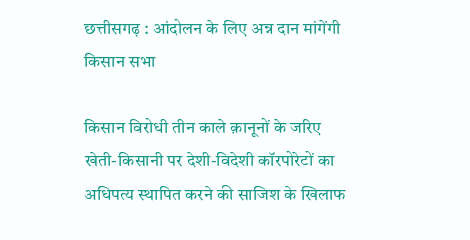छत्तीसगढ़ : आंदोलन के लिए अन्न दान मांगेंगी किसान सभा

किसान विरोधी तीन काले क़ानूनों के जरिए खेती-किसानी पर देशी-विदेशी कॉरपोरेटों का अधिपत्य स्थापित करने की साजिश के खिलाफ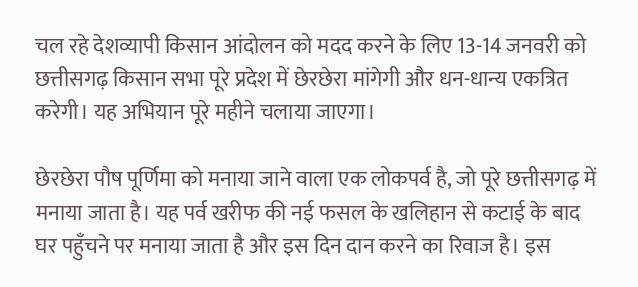चल रहे देशव्यापी किसान आंदोलन को मदद करने के लिए 13-14 जनवरी को छत्तीसगढ़ किसान सभा पूरे प्रदेश में छेरछेरा मांगेगी और धन-धान्य एकत्रित करेगी। यह अभियान पूरे महीने चलाया जाएगा।

छेरछेरा पौष पूर्णिमा को मनाया जाने वाला एक लोकपर्व है, जो पूरे छत्तीसगढ़ में मनाया जाता है। यह पर्व खरीफ की नई फसल के खलिहान से कटाई के बाद घर पहुँचने पर मनाया जाता है और इस दिन दान करने का रिवाज है। इस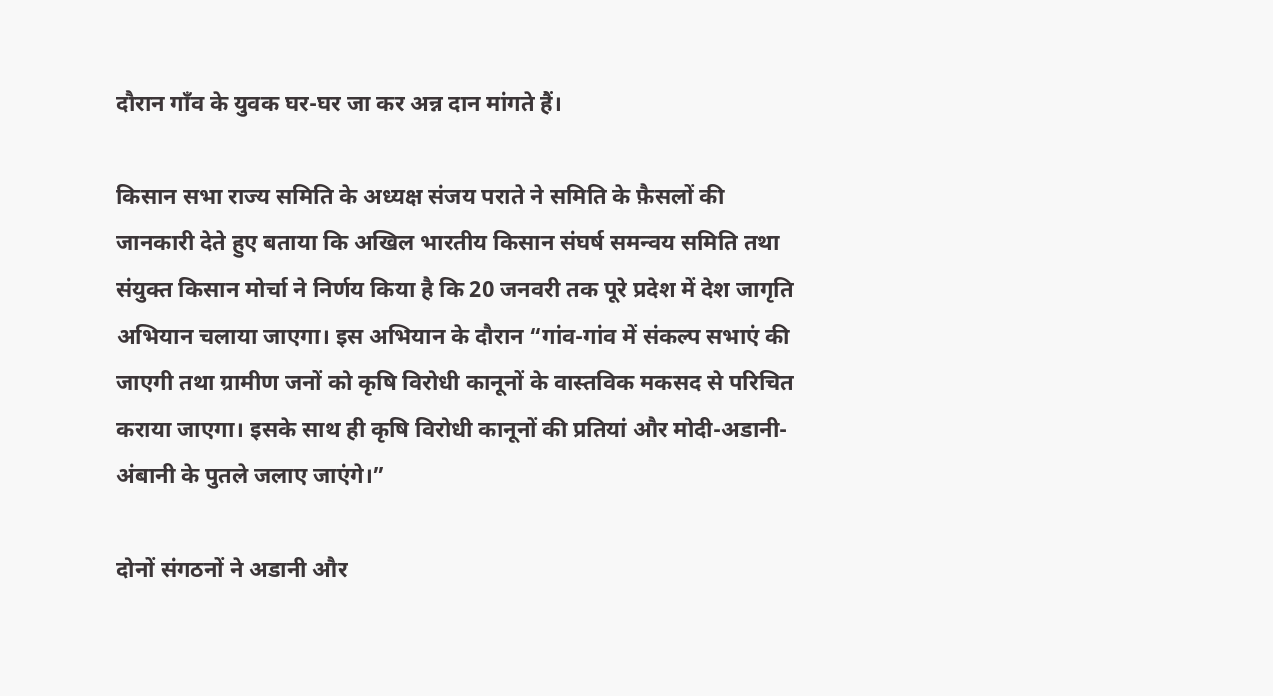दौरान गाँव के युवक घर-घर जा कर अन्न दान मांगते हैं।

किसान सभा राज्य समिति के अध्यक्ष संजय पराते ने समिति के फ़ैसलों की जानकारी देते हुए बताया कि अखिल भारतीय किसान संघर्ष समन्वय समिति तथा संयुक्त किसान मोर्चा ने निर्णय किया है कि 20 जनवरी तक पूरे प्रदेश में देश जागृति अभियान चलाया जाएगा। इस अभियान के दौरान “गांव-गांव में संकल्प सभाएं की जाएगी तथा ग्रामीण जनों को कृषि विरोधी कानूनों के वास्तविक मकसद से परिचित कराया जाएगा। इसके साथ ही कृषि विरोधी कानूनों की प्रतियां और मोदी-अडानी-अंबानी के पुतले जलाए जाएंगे।”

दोनों संगठनों ने अडानी और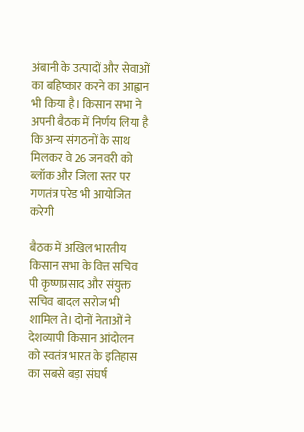अंबानी के उत्पादों और सेवाओं का बहिष्कार करने का आह्वान भी किया है। किसान सभा ने अपनी बैठक में निर्णय लिया है कि अन्य संगठनों के साथ मिलकर वे 26 जनवरी को ब्लॉक और जिला स्तर पर गणतंत्र परेड भी आयोजित करेगी

बैठक में अखिल भारतीय किसान सभा के वित्त सचिव पी कृष्णप्रसाद और संयुक्त सचिव बादल सरोज भी शामिल ते। दोनों नेताओं ने देशव्यापी किसान आंदोलन को स्वतंत्र भारत के इतिहास का सबसे बड़ा संघर्ष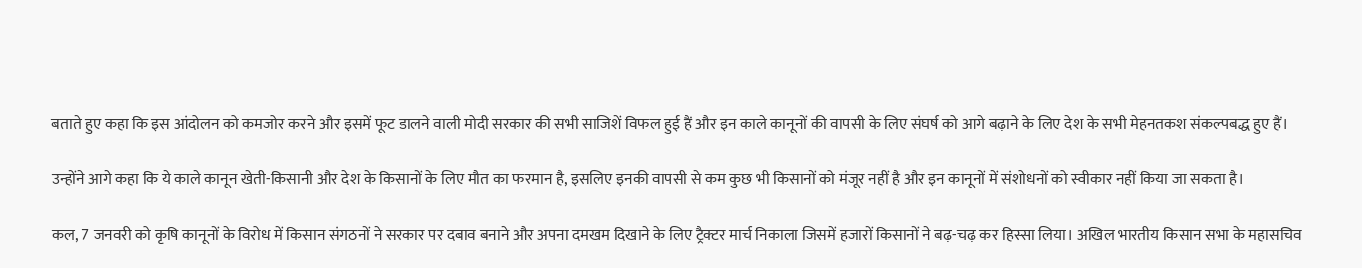बताते हुए कहा कि इस आंदोलन को कमजोर करने और इसमें फूट डालने वाली मोदी सरकार की सभी साजिशें विफल हुई हैं और इन काले कानूनों की वापसी के लिए संघर्ष को आगे बढ़ाने के लिए देश के सभी मेहनतकश संकल्पबद्ध हुए हैं।

उन्होंने आगे कहा कि ये काले कानून खेती-किसानी और देश के किसानों के लिए मौत का फरमान है, इसलिए इनकी वापसी से कम कुछ भी किसानों को मंजूर नहीं है और इन कानूनों में संशोधनों को स्वीकार नहीं किया जा सकता है।

कल, 7 जनवरी को कृषि कानूनों के विरोध में किसान संगठनों ने सरकार पर दबाव बनाने और अपना दमखम दिखाने के लिए ट्रैक्टर मार्च निकाला जिसमें हजारों किसानों ने बढ़-चढ़ कर हिस्सा लिया। अखिल भारतीय किसान सभा के महासचिव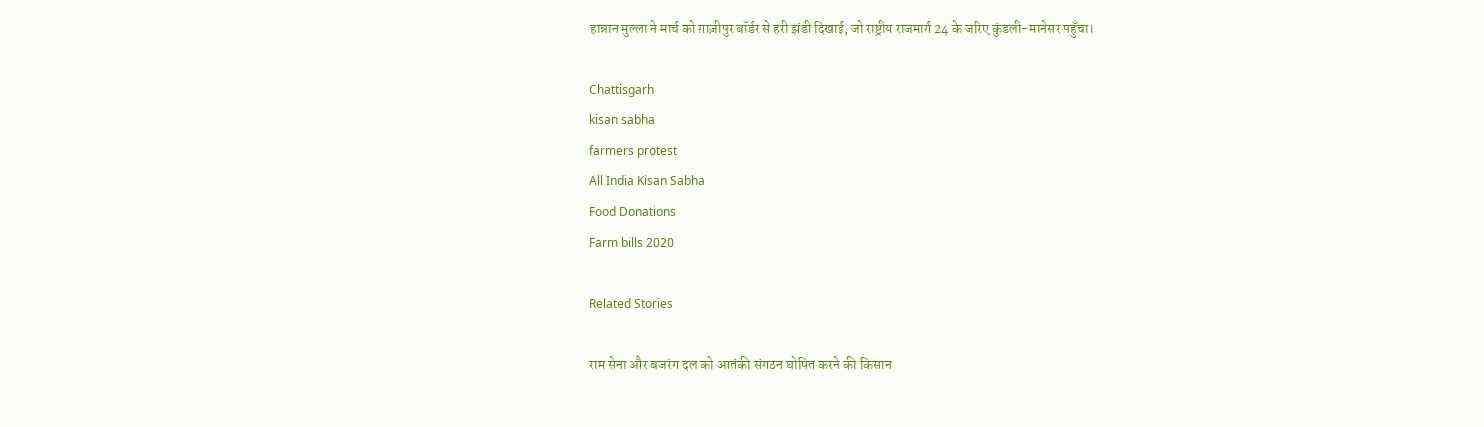हान्नान मुल्ला ने मार्च को ग़ाज़ीपुर बॉर्डर से हरी झंडी दिखाई, जो राष्ट्रीय राजमार्ग 24 के जरिए कुंडली-मानेसर पहुँचा।

Chattisgarh
kisan sabha
farmers protest
All India Kisan Sabha
Food Donations
Farm bills 2020

Related Stories

राम सेना और बजरंग दल को आतंकी संगठन घोषित करने की किसान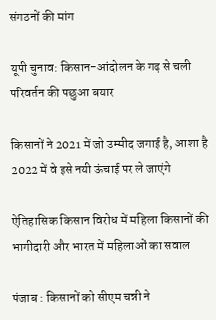संगठनों की मांग

यूपी चुनाव: किसान-आंदोलन के गढ़ से चली परिवर्तन की पछुआ बयार

किसानों ने 2021 में जो उम्मीद जगाई है, आशा है 2022 में वे इसे नयी ऊंचाई पर ले जाएंगे

ऐतिहासिक किसान विरोध में महिला किसानों की भागीदारी और भारत में महिलाओं का सवाल

पंजाब : किसानों को सीएम चन्नी ने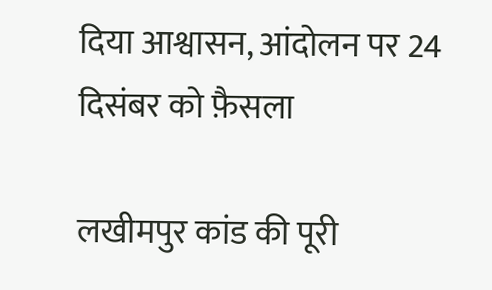दिया आश्वासन, आंदोलन पर 24 दिसंबर को फ़ैसला

लखीमपुर कांड की पूरी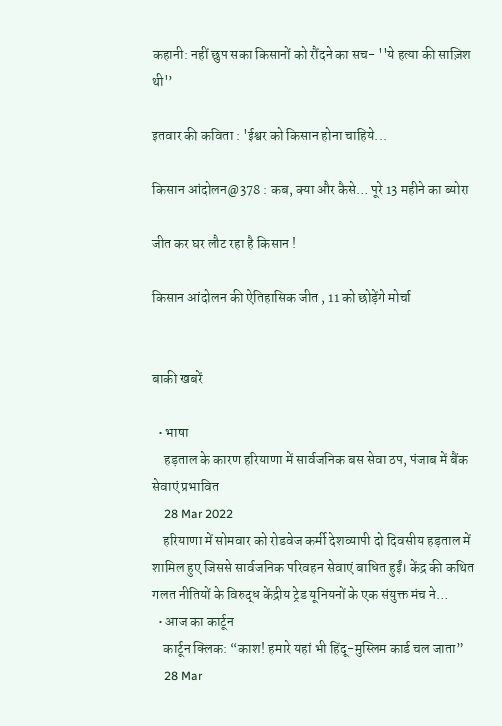कहानी: नहीं छुप सका किसानों को रौंदने का सच- ''ये हत्या की साज़िश थी'’

इतवार की कविता : 'ईश्वर को किसान होना चाहिये...

किसान आंदोलन@378 : कब, क्या और कैसे… पूरे 13 महीने का ब्योरा

जीत कर घर लौट रहा है किसान !

किसान आंदोलन की ऐतिहासिक जीत , 11 को छोड़ेंगे मोर्चा


बाकी खबरें

  • भाषा
    हड़ताल के कारण हरियाणा में सार्वजनिक बस सेवा ठप, पंजाब में बैंक सेवाएं प्रभावित
    28 Mar 2022
    हरियाणा में सोमवार को रोडवेज कर्मी देशव्यापी दो दिवसीय हड़ताल में शामिल हुए जिससे सार्वजनिक परिवहन सेवाएं बाधित हुईं। केंद्र की कथित गलत नीतियों के विरुद्ध केंद्रीय ट्रेड यूनियनों के एक संयुक्त मंच ने…
  • आज का कार्टून
    कार्टून क्लिक: “काश! हमारे यहां भी हिंदू-मुस्लिम कार्ड चल जाता”
    28 Mar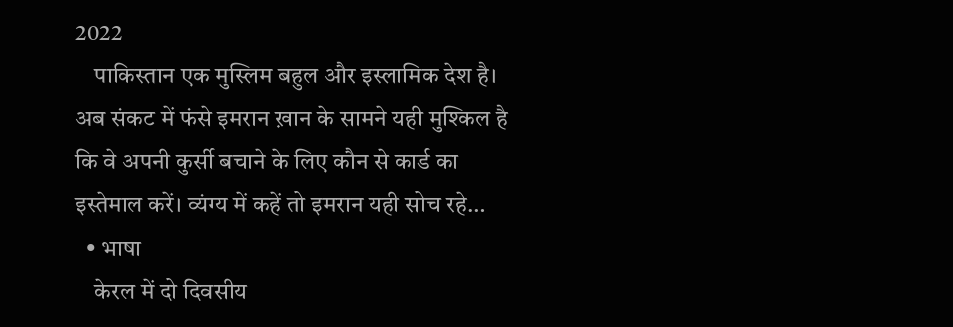2022
    पाकिस्तान एक मुस्लिम बहुल और इस्लामिक देश है। अब संकट में फंसे इमरान ख़ान के सामने यही मुश्किल है कि वे अपनी कुर्सी बचाने के लिए कौन से कार्ड का इस्तेमाल करें। व्यंग्य में कहें तो इमरान यही सोच रहे…
  • भाषा
    केरल में दो दिवसीय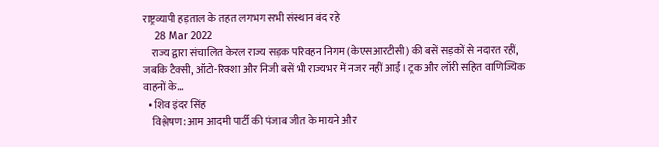राष्ट्रव्यापी हड़ताल के तहत लगभग सभी संस्थान बंद रहे
    28 Mar 2022
    राज्य द्वारा संचालित केरल राज्य सड़क परिवहन निगम (केएसआरटीसी) की बसें सड़कों से नदारत रहीं, जबकि टैक्सी, ऑटो-रिक्शा और निजी बसें भी राज्यभर में नजर नहीं आईं। ट्रक और लॉरी सहित वाणिज्यिक वाहनों के…
  • शिव इंदर सिंह
    विश्लेषण: आम आदमी पार्टी की पंजाब जीत के मायने और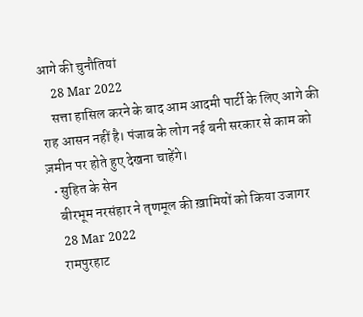आगे की चुनौतियां
    28 Mar 2022
    सत्ता हासिल करने के बाद आम आदमी पार्टी के लिए आगे की राह आसन नहीं है। पंजाब के लोग नई बनी सरकार से काम को ज़मीन पर होते हुए देखना चाहेंगे।
  • सुहित के सेन
    बीरभूम नरसंहार ने तृणमूल की ख़ामियों को किया उजागर
    28 Mar 2022
    रामपुरहाट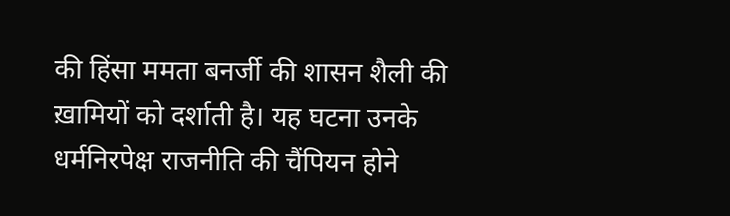की हिंसा ममता बनर्जी की शासन शैली की ख़ामियों को दर्शाती है। यह घटना उनके धर्मनिरपेक्ष राजनीति की चैंपियन होने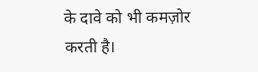के दावे को भी कमज़ोर करती है।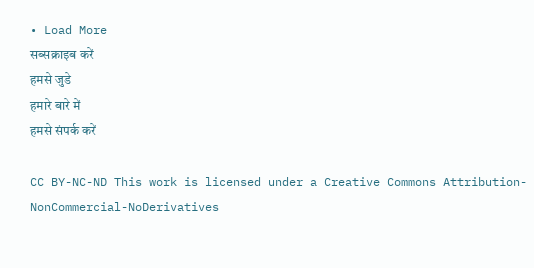• Load More
सब्सक्राइब करें
हमसे जुडे
हमारे बारे में
हमसे संपर्क करें

CC BY-NC-ND This work is licensed under a Creative Commons Attribution-NonCommercial-NoDerivatives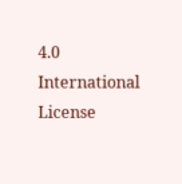4.0 International License